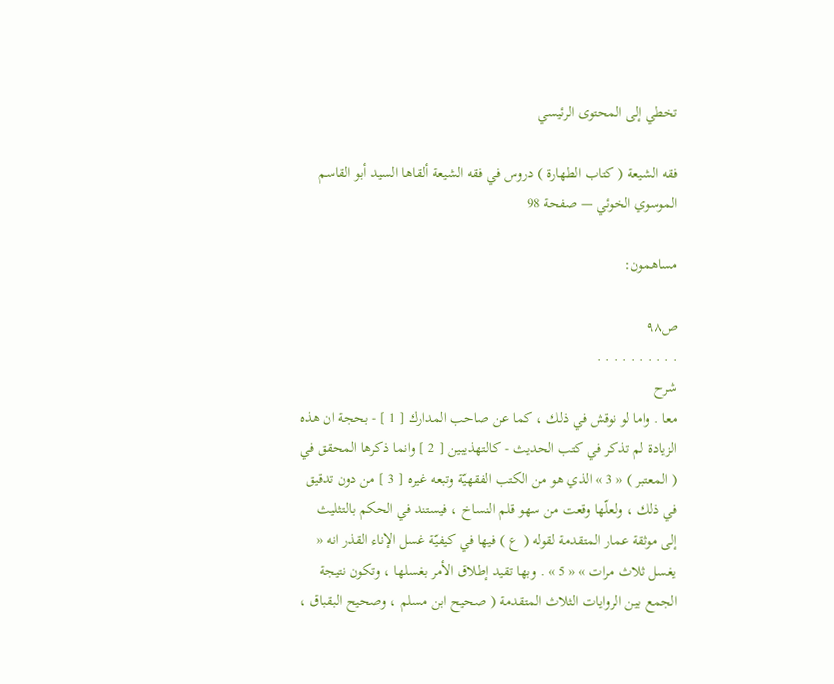تخطي إلى المحتوى الرئيسي

فقه الشيعة ( كتاب الطهارة ) دروس في فقه الشيعة ألقاها السيد أبو القاسم الموسوي الخوئي — صفحة 98

مساهمون:

ص٩٨
. . . . . . . . . .
شرح
معا . واما لو نوقش في ذلك ، كما عن صاحب المدارك [ 1 ] - بحجة ان هذه الزيادة لم تذكر في كتب الحديث - كالتهذيبين [ 2 ] وانما ذكرها المحقق في ( المعتبر ) « 3 » الذي هو من الكتب الفقهيّة وتبعه غيره [ 3 ] من دون تدقيق في ذلك ، ولعلّها وقعت من سهو قلم النساخ ، فيستند في الحكم بالتثليث إلى موثقة عمار المتقدمة لقوله ( ع ) فيها في كيفيّة غسل الإناء القذر انه « يغسل ثلاث مرات » « 5 » . وبها تقيد إطلاق الأمر بغسلها ، وتكون نتيجة الجمع بين الروايات الثلاث المتقدمة ( صحيح ابن مسلم ، وصحيح البقباق ،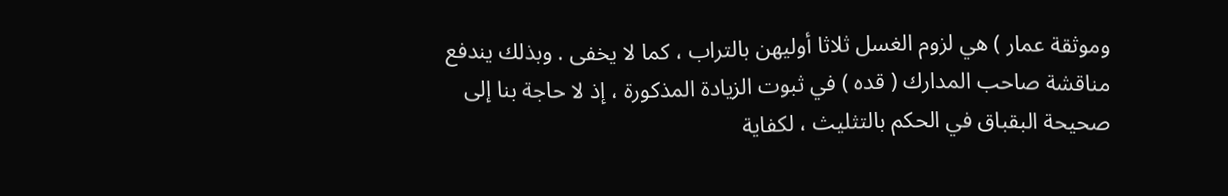وموثقة عمار ) هي لزوم الغسل ثلاثا أوليهن بالتراب ، كما لا يخفى . وبذلك يندفع مناقشة صاحب المدارك ( قده ) في ثبوت الزيادة المذكورة ، إذ لا حاجة بنا إلى صحيحة البقباق في الحكم بالتثليث ، لكفاية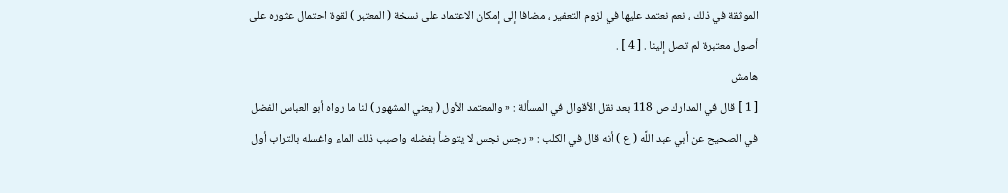الموثقة في ذلك ، نعم نعتمد عليها في لزوم التعفير ، مضافا إلى إمكان الاعتماد على نسخة ( المعتبر ) لقوة احتمال عثوره على أصول معتبرة لم تصل إلينا . [ 4 ] .
هامش
[ 1 ] قال في المدارك ص 118 بعد نقل الأقوال في المسألة : « والمعتمد الأول ( يعني المشهور ) لنا ما رواه أبو العباس الفضل في الصحيح عن أبي عبد اللَّه ( ع ) أنه قال في الكلب : « رجس نجس لا يتوضأ بفضله واصبب ذلك الماء واغسله بالتراب أول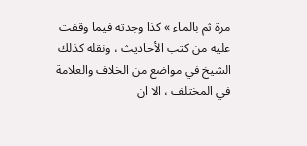مرة ثم بالماء » كذا وجدته فيما وقفت عليه من كتب الأحاديث ، ونقله كذلك الشيخ في مواضع من الخلاف والعلامة في المختلف ، الا ان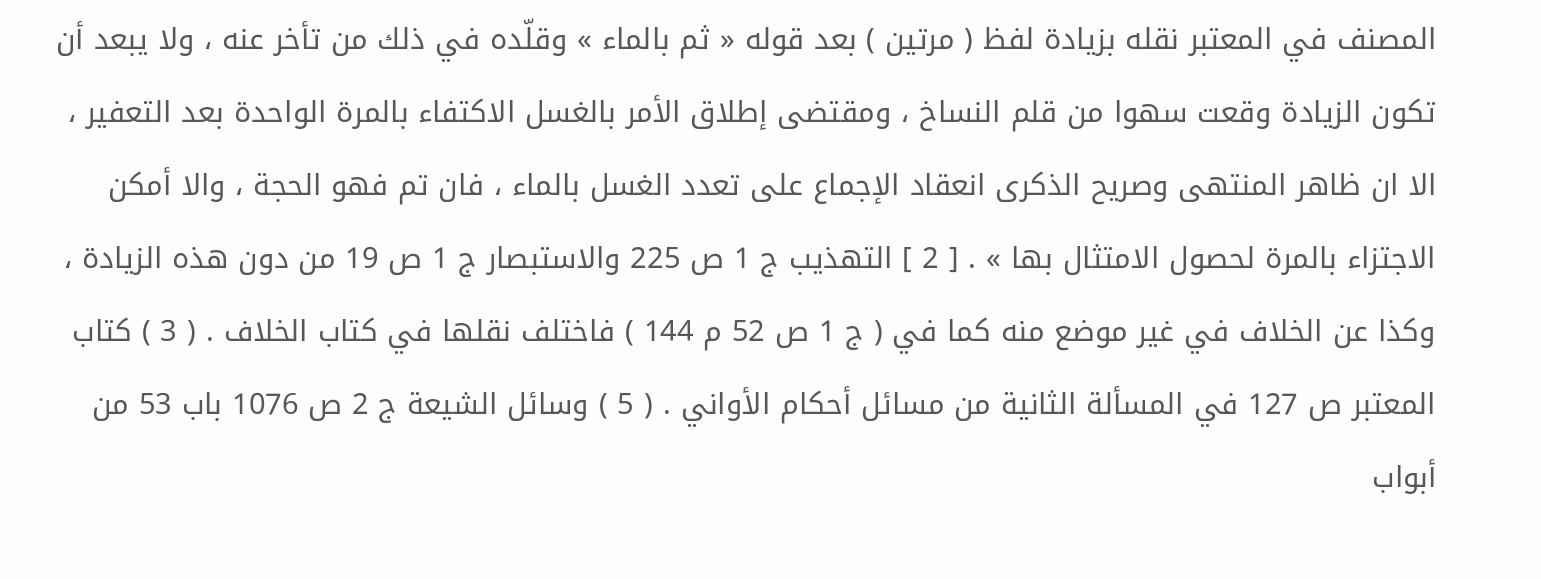المصنف في المعتبر نقله بزيادة لفظ ( مرتين ) بعد قوله « ثم بالماء » وقلّده في ذلك من تأخر عنه ، ولا يبعد أن تكون الزيادة وقعت سهوا من قلم النساخ ، ومقتضى إطلاق الأمر بالغسل الاكتفاء بالمرة الواحدة بعد التعفير ، الا ان ظاهر المنتهى وصريح الذكرى انعقاد الإجماع على تعدد الغسل بالماء ، فان تم فهو الحجة ، والا أمكن الاجتزاء بالمرة لحصول الامتثال بها » . [ 2 ] التهذيب ج 1 ص 225 والاستبصار ج 1 ص 19 من دون هذه الزيادة ، وكذا عن الخلاف في غير موضع منه كما في ( ج 1 ص 52 م 144 ) فاختلف نقلها في كتاب الخلاف . ( 3 ) كتاب المعتبر ص 127 في المسألة الثانية من مسائل أحكام الأواني . ( 5 ) وسائل الشيعة ج 2 ص 1076 باب 53 من أبواب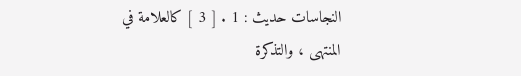النجاسات حديث : 1 . [ 3 ] كالعلامة في المنتهى ، والتذكرة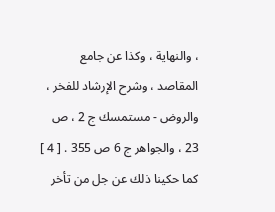، والنهاية ، وكذا عن جامع المقاصد ، وشرح الإرشاد للفخر ، والروض - مستمسك ج 2 ، ص 23 ، والجواهر ج 6 ص 355 . [ 4 ] كما حكينا ذلك عن جل من تأخر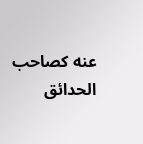عنه كصاحب الحدائق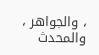، والجواهر ، والمحدث